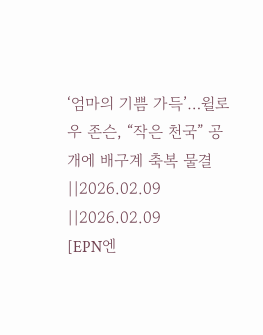‘엄마의 기쁨 가득’…윌로우 존슨, “작은 천국” 공개에 배구계 축복 물결
||2026.02.09
||2026.02.09
[EPN엔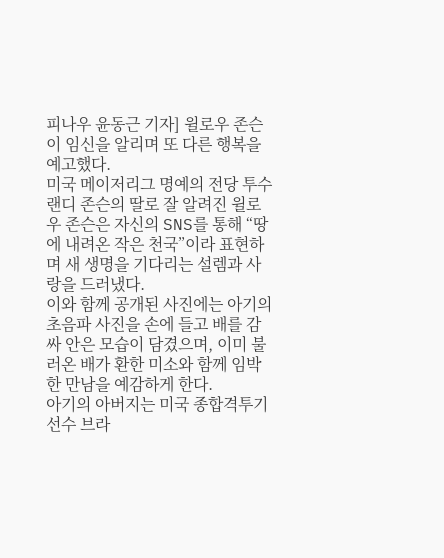피나우 윤동근 기자] 윌로우 존슨이 임신을 알리며 또 다른 행복을 예고했다.
미국 메이저리그 명예의 전당 투수 랜디 존슨의 딸로 잘 알려진 윌로우 존슨은 자신의 SNS를 통해 “땅에 내려온 작은 천국”이라 표현하며 새 생명을 기다리는 설렘과 사랑을 드러냈다.
이와 함께 공개된 사진에는 아기의 초음파 사진을 손에 들고 배를 감싸 안은 모습이 담겼으며, 이미 불러온 배가 환한 미소와 함께 임박한 만남을 예감하게 한다.
아기의 아버지는 미국 종합격투기 선수 브라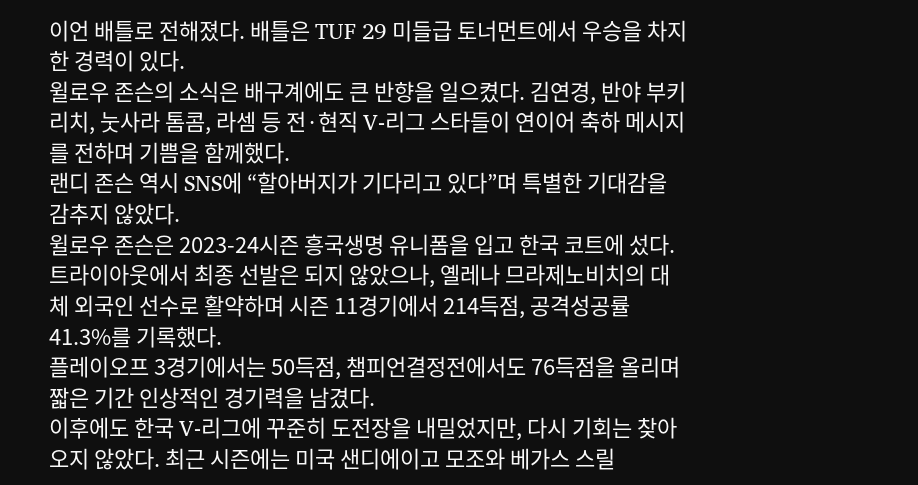이언 배틀로 전해졌다. 배틀은 TUF 29 미들급 토너먼트에서 우승을 차지한 경력이 있다.
윌로우 존슨의 소식은 배구계에도 큰 반향을 일으켰다. 김연경, 반야 부키리치, 눗사라 톰콤, 라셈 등 전·현직 V-리그 스타들이 연이어 축하 메시지를 전하며 기쁨을 함께했다.
랜디 존슨 역시 SNS에 “할아버지가 기다리고 있다”며 특별한 기대감을 감추지 않았다.
윌로우 존슨은 2023-24시즌 흥국생명 유니폼을 입고 한국 코트에 섰다. 트라이아웃에서 최종 선발은 되지 않았으나, 옐레나 므라제노비치의 대체 외국인 선수로 활약하며 시즌 11경기에서 214득점, 공격성공률 41.3%를 기록했다.
플레이오프 3경기에서는 50득점, 챔피언결정전에서도 76득점을 올리며 짧은 기간 인상적인 경기력을 남겼다.
이후에도 한국 V-리그에 꾸준히 도전장을 내밀었지만, 다시 기회는 찾아오지 않았다. 최근 시즌에는 미국 샌디에이고 모조와 베가스 스릴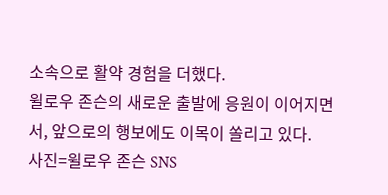소속으로 활약 경험을 더했다.
윌로우 존슨의 새로운 출발에 응원이 이어지면서, 앞으로의 행보에도 이목이 쏠리고 있다.
사진=윌로우 존슨 SNS